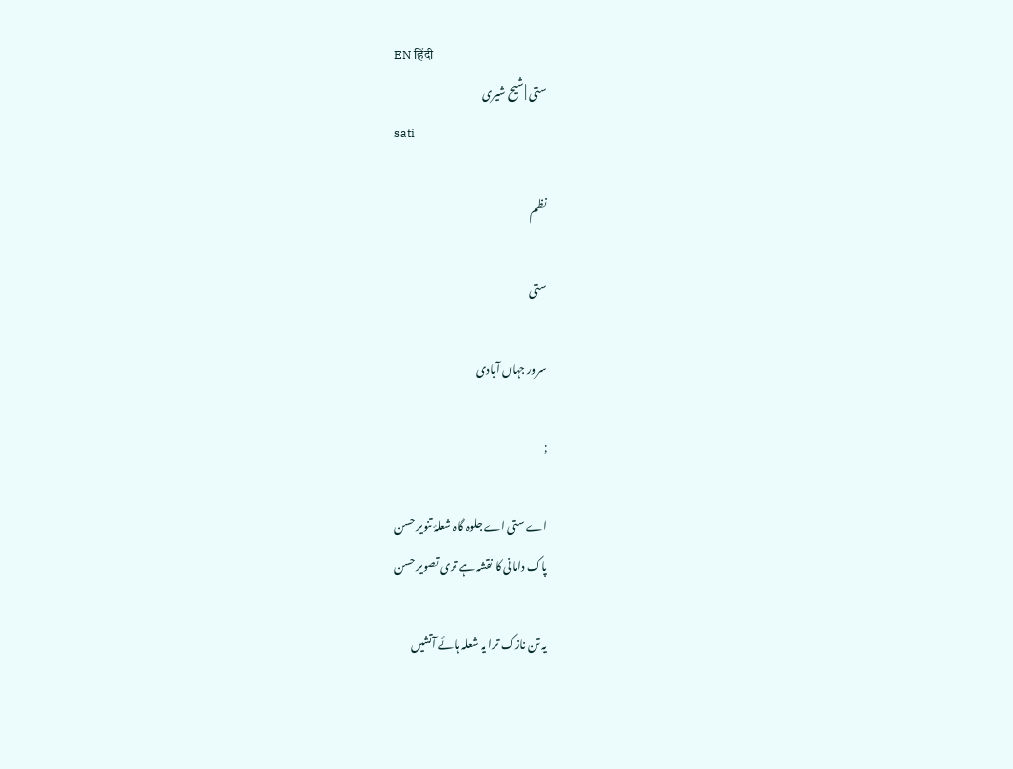EN हिंदी
ستی | شیح شیری
sati

نظم

ستی

سرور جہاں آبادی

;

اے ستی اے جلوہ گاہ شعلۂ تنویر حسن
پاک دامانی کا نقشہ ہے تری تصویر حسن

یہ تن نازک ترا یہ شعلہ ہائے آتشیں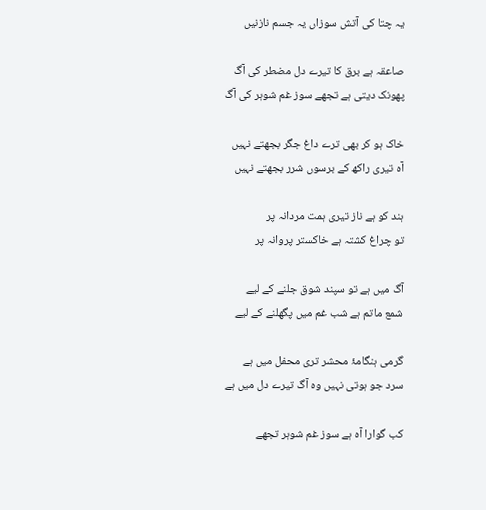یہ چتا کی آتش سوزاں یہ جسم نازنیں

صاعقہ ہے برق کا تیرے دل مضطر کی آگ
پھونک دیتی ہے تجھے سوز غم شوہر کی آگ

خاک ہو کر بھی ترے داغ جگر بجھتے نہیں
آہ تیری راکھ کے برسوں شرر بجھتے نہیں

ہند کو ہے ناز تیری ہمت مردانہ پر
تو چراغ کشتہ ہے خاکستر پروانہ پر

آگ میں ہے تو سپند شوق جلنے کے لیے
شمع ماتم ہے شب غم میں پگھلنے کے لیے

گرمی ہنگامۂ محشر تری محفل میں ہے
سرد جو ہوتی نہیں وہ آگ تیرے دل میں ہے

کب گوارا آہ ہے سوز غم شوہر تجھے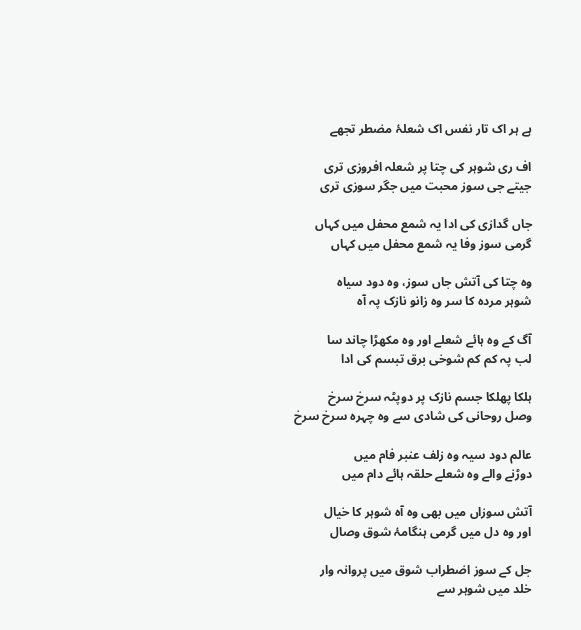ہے ہر اک تار نفس اک شعلۂ مضطر تجھے

اف ری شوہر کی چتا پر شعلہ افروزی تری
جیتے جی سوز محبت میں جگر سوزی تری

جاں گدازی کی ادا یہ شمع محفل میں کہاں
گرمی سوز وفا یہ شمع محفل میں کہاں

وہ چتا کی آتش جاں سوز، وہ دود سیاہ
شوہر مردہ کا سر وہ زانو نازک پہ آہ

آگ کے وہ ہائے شعلے اور وہ مکھڑا چاند سا
لب پہ کم کم شوخی برق تبسم کی ادا

ہلکا پھلکا جسم نازک پر دوپٹہ سرخ سرخ
وصل روحانی کی شادی سے وہ چہرہ سرخ سرخ

عالم دود سیہ وہ زلف عنبر فام میں
دوڑنے والے وہ شعلے حلقہ ہائے دام میں

آتش سوزاں میں بھی وہ آہ شوہر کا خیال
اور وہ دل میں گرمی ہنگامۂ شوق وصال

جل کے سوز اضطراب شوق میں پروانہ وار
خلد میں شوہر سے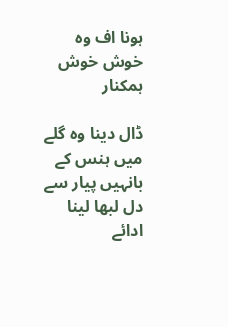ہونا اف وہ خوش خوش ہمکنار

ڈال دینا وہ گلے میں ہنس کے بانہیں پیار سے
دل لبھا لینا ادائے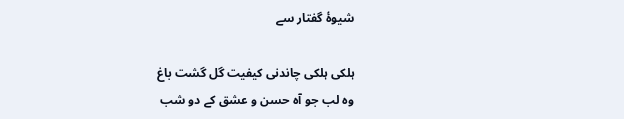شیوۂ گفتار سے

ہلکی ہلکی چاندنی کیفیت گل گشت باغ
وہ لب جو آہ حسن و عشق کے دو شب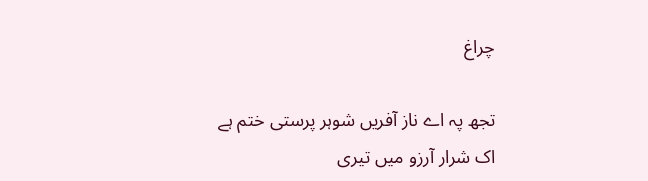چراغ

تجھ پہ اے ناز آفریں شوہر پرستی ختم ہے
اک شرار آرزو میں تیری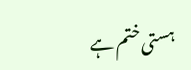ہستی ختم ہے